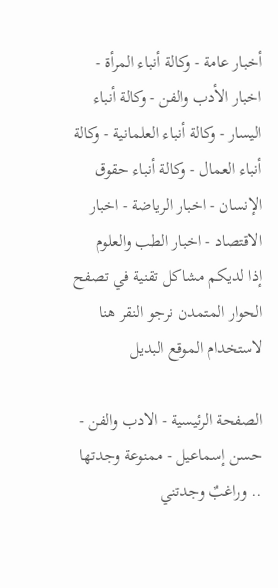أخبار عامة - وكالة أنباء المرأة - اخبار الأدب والفن - وكالة أنباء اليسار - وكالة أنباء العلمانية - وكالة أنباء العمال - وكالة أنباء حقوق الإنسان - اخبار الرياضة - اخبار الاقتصاد - اخبار الطب والعلوم
إذا لديكم مشاكل تقنية في تصفح الحوار المتمدن نرجو النقر هنا لاستخدام الموقع البديل

الصفحة الرئيسية - الادب والفن - حسن إسماعيل - ممنوعة وجدتها .. وراغبٌ وجدتني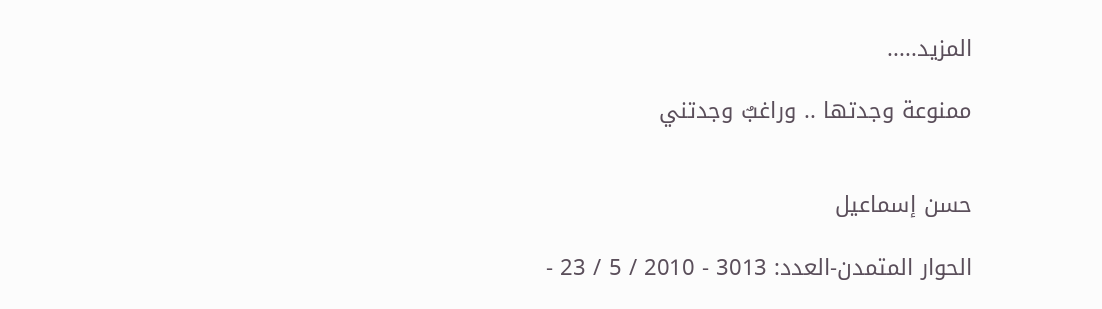المزيد.....

ممنوعة وجدتها .. وراغبٌ وجدتني


حسن إسماعيل

الحوار المتمدن-العدد: 3013 - 2010 / 5 / 23 -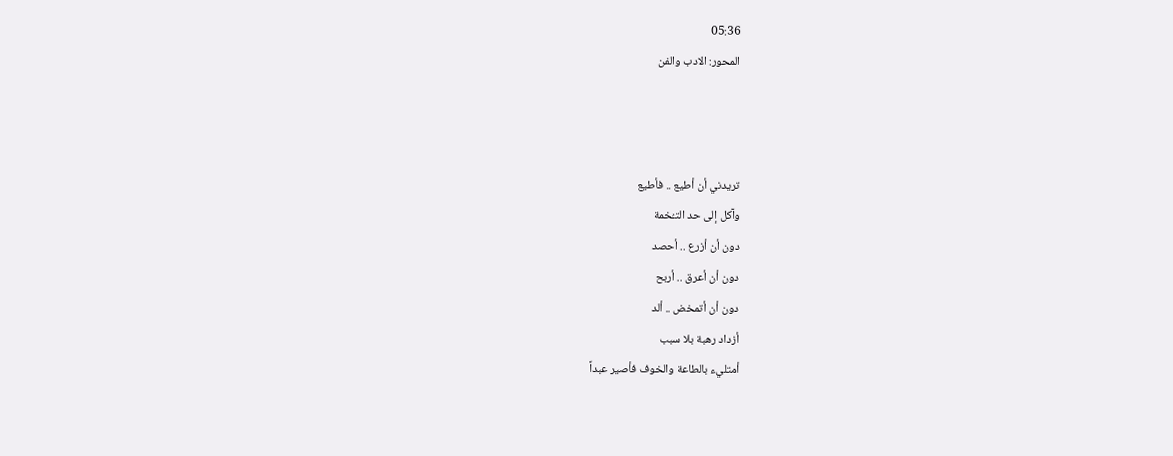05:36
المحور: الادب والفن



تريدني أن أطيع .. فأطيع
وآكل إلى حد التـُخمة
دون أن أزرع .. أحصد
دون أن أعرق .. أربح
دون أن أتمخض .. ألد
أزداد رهبة بلا سبب
أمتليء بالطاعة والخوف فأصير عبداً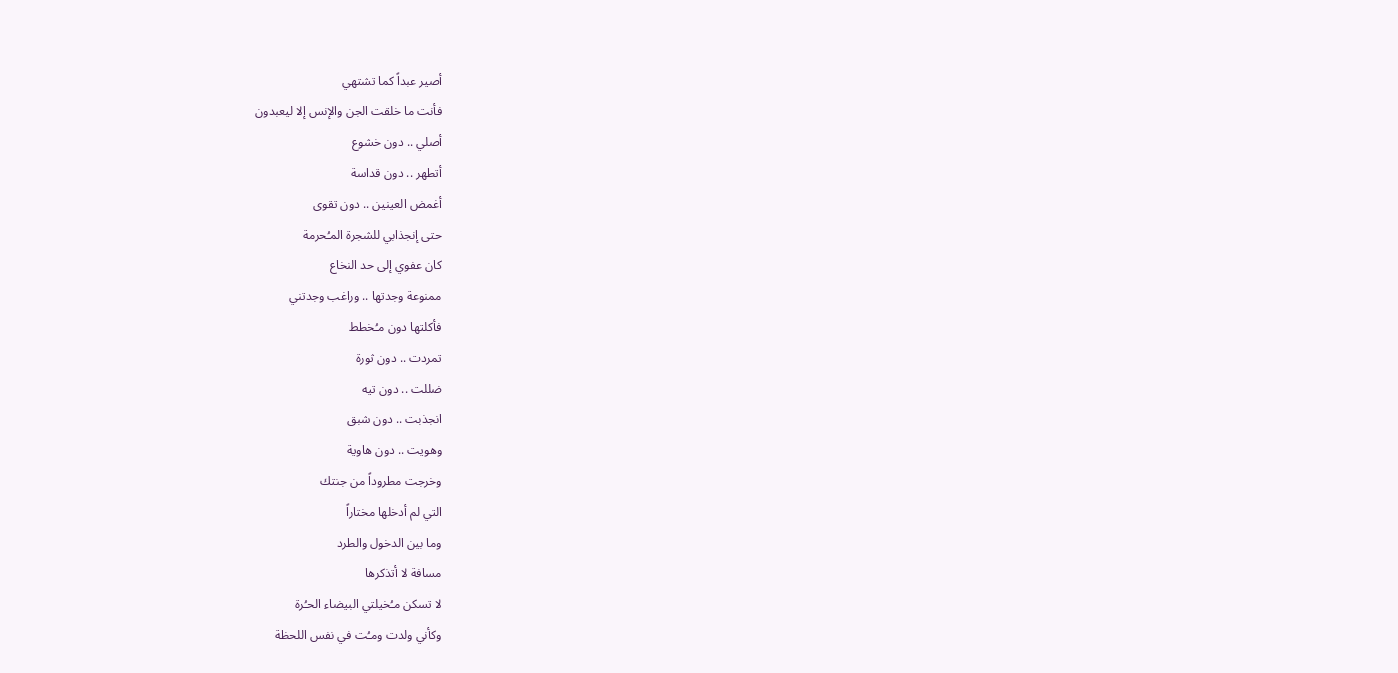أصير عبداً كما تشتهي
فأنت ما خلقت الجن والإنس إلا ليعبدون
أصلي .. دون خشوع
أتطهر .. دون قداسة
أغمض العينين .. دون تقوى
حتى إنجذابي للشجرة المـُحرمة
كان عفوي إلى حد النخاع
ممنوعة وجدتها .. وراغب وجدتني
فأكلتها دون مـُخطط
تمردت .. دون ثورة
ضللت .. دون تيه
انجذبت .. دون شبق
وهويت .. دون هاوية
وخرجت مطروداً من جنتك
التي لم أدخلها مختاراً
وما بين الدخول والطرد
مسافة لا أتذكرها
لا تسكن مـُخيلتي البيضاء الحـُرة
وكأني ولدت ومـُت في نفس اللحظة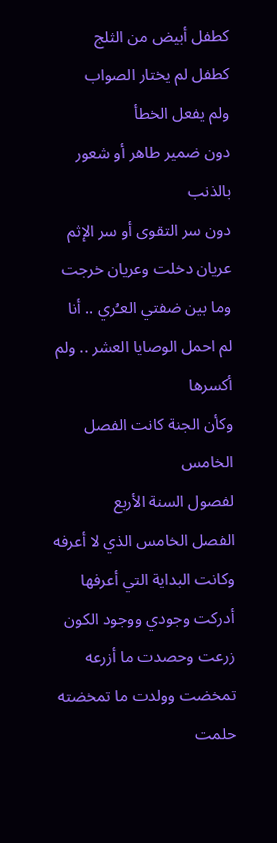كطفل أبيض من الثلج
كطفل لم يختار الصواب
ولم يفعل الخطأ
دون ضمير طاهر أو شعور بالذنب
دون سر التقوى أو سر الإثم
عريان دخلت وعريان خرجت
وما بين ضفتي العـُري .. أنا
لم احمل الوصايا العشر .. ولم أكسرها
وكأن الجنة كانت الفصل الخامس
لفصول السنة الأربع
الفصل الخامس الذي لا أعرفه
وكانت البداية التي أعرفها
أدركت وجودي ووجود الكون
زرعت وحصدت ما أزرعه
تمخضت وولدت ما تمخضته
حلمت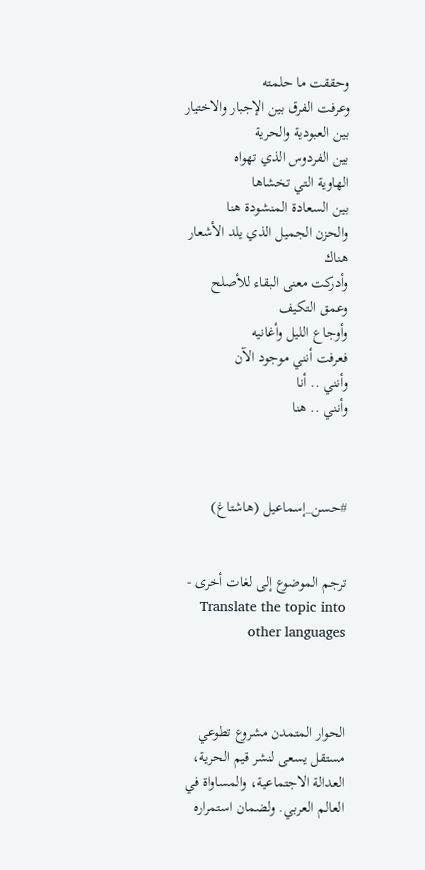وحققت ما حلمته
وعرفت الفرق بين الإجبار والاختيار
بين العبودية والحرية
بين الفردوس الذي تهواه
الهاوية التي تخشاها
بين السعادة المنشودة هنا
والحزن الجميل الذي يلد الأشعار هناك
وأدركت معنى البقاء للأصلح
وعمق التكيف
وأوجاع الليل وأغانيه
فعرفت أنني موجود الآن
وأنني .. أنا
وأنني .. هنا



#حسن_إسماعيل (هاشتاغ)


ترجم الموضوع إلى لغات أخرى - Translate the topic into other languages



الحوار المتمدن مشروع تطوعي مستقل يسعى لنشر قيم الحرية، العدالة الاجتماعية، والمساواة في العالم العربي. ولضمان استمراره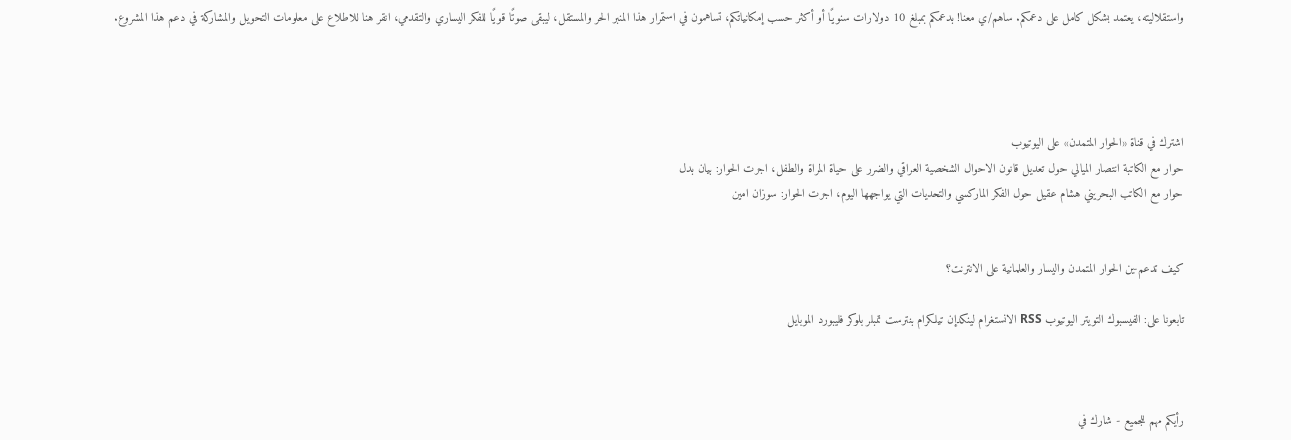واستقلاليته، يعتمد بشكل كامل على دعمكم. ساهم/ي معنا! بدعمكم بمبلغ 10 دولارات سنويًا أو أكثر حسب إمكانياتكم، تساهمون في استمرار هذا المنبر الحر والمستقل، ليبقى صوتًا قويًا للفكر اليساري والتقدمي، انقر هنا للاطلاع على معلومات التحويل والمشاركة في دعم هذا المشروع.




اشترك في قناة «الحوار المتمدن» على اليوتيوب
حوار مع الكاتبة انتصار الميالي حول تعديل قانون الاحوال الشخصية العراقي والضرر على حياة المراة والطفل، اجرت الحوار: بيان بدل
حوار مع الكاتب البحريني هشام عقيل حول الفكر الماركسي والتحديات التي يواجهها اليوم، اجرت الحوار: سوزان امين


كيف تدعم-ين الحوار المتمدن واليسار والعلمانية على الانترنت؟

تابعونا على: الفيسبوك التويتر اليوتيوب RSS الانستغرام لينكدإن تيلكرام بنترست تمبلر بلوكر فليبورد الموبايل



رأيكم مهم للجميع - شارك في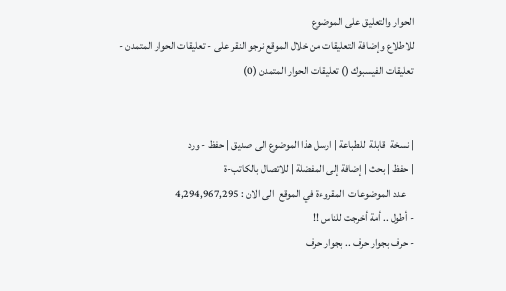الحوار والتعليق على الموضوع
للاطلاع وإضافة التعليقات من خلال الموقع نرجو النقر على - تعليقات الحوار المتمدن -
تعليقات الفيسبوك () تعليقات الحوار المتمدن (0)


| نسخة  قابلة  للطباعة | ارسل هذا الموضوع الى صديق | حفظ - ورد
| حفظ | بحث | إضافة إلى المفضلة | للاتصال بالكاتب-ة
    عدد الموضوعات  المقروءة في الموقع  الى الان : 4,294,967,295
- أطول .. أمة أخرجت للناس !!
- حرف بجوار حرف .. بجوار حرف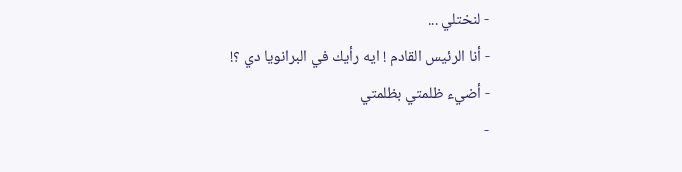- لنختلي ...
- أنا الرئيس القادم ! ايه رأيك في البرانويا دي ؟!
- أضيء ظلمتي بظلمتي
-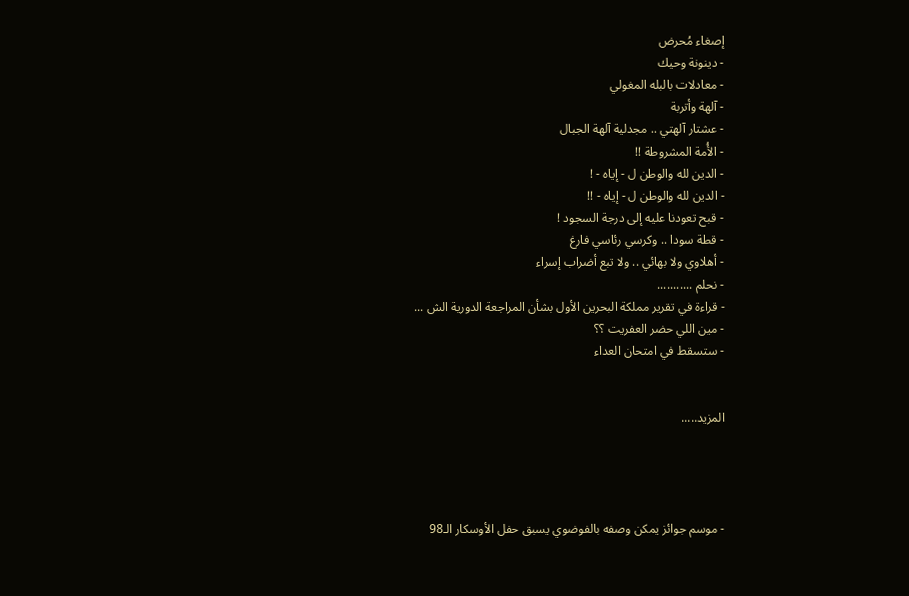إصغاء مُحرض
- دينونة وحيك
- معادلات بالبله المغولي
- آلهة وأتربة
- عشتار آلهتي .. مجدلية آلهة الجبال
- الأُمة المشروطة !!
- الدين لله والوطن ل - إياه - !
- الدين لله والوطن ل - إياه - !!
- قبح تعودنا عليه إلى درجة السجود !
- قطة سودا .. وكرسي رئاسي فارغ
- أهلاوي ولا بهائي .. ولا تبع أضراب إسراء
- نحلم ...........
- قراءة في تقرير مملكة البحرين الأول بشأن المراجعة الدورية الش ...
- مين اللي حضر العفريت ؟؟
- ستسقط في امتحان العداء


المزيد.....




- موسم جوائز يمكن وصفه بالفوضوي يسبق حفل الأوسكار الـ98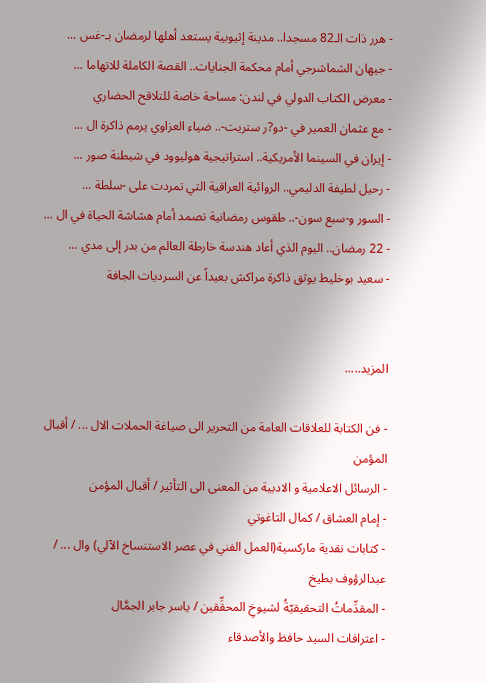- هرر ذات الـ82 مسجدا.. مدينة إثيوبية يستعد أهلها لرمضان بـ-غس ...
- جيهان الشماشرجي أمام محكمة الجنايات.. القصة الكاملة للاتهاما ...
- معرض الكتاب الدولي في لندن: مساحة خاصة للتلاقح الحضاري
- مع عثمان العمير في -دو?ر ستريت-.. ضياء العزاوي يرمم ذاكرة ال ...
- إيران في السينما الأمريكية.. استراتيجية هوليوود في شيطنة صور ...
- رحيل لطيفة الدليمي.. الروائية العراقية التي تمردت على -سلطة ...
- السور و-سبع سون-.. طقوس رمضانية تصمد أمام هشاشة الحياة في ال ...
- 22 رمضان.. اليوم الذي أعاد هندسة خارطة العالم من بدر إلى مدي ...
- سعيد بوخليط يوثق ذاكرة مراكش بعيداً عن السرديات الجافة


المزيد.....

- فن الكتابة للعلاقات العامة من التحرير الى صياغة الحملات الال ... / أقبال المؤمن
- الرسائل الاعلامية و الادبية من المعنى الى التأثير / أقبال المؤمن
- إمام العشاق / كمال التاغوتي
- كتابات نقدية ماركسية(العمل الفني في عصر الاستنساخ الآلي) وال ... / عبدالرؤوف بطيخ
- المقدِّماتُ التحقيقيّةُ لشيوخِ المحقِّقين / ياسر جابر الجمَّال
- اعترافات السيد حافظ والأصدقاء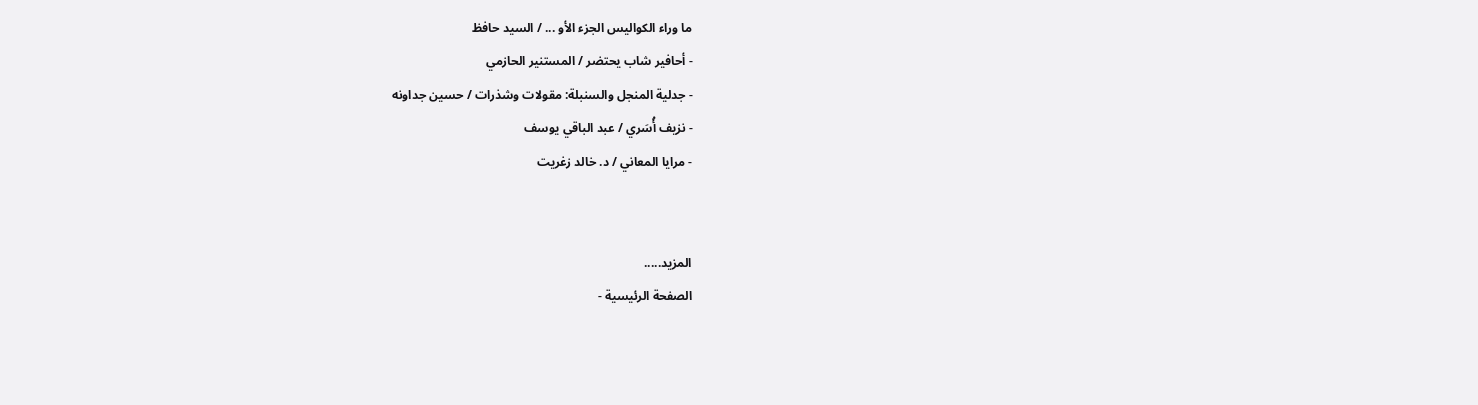ما وراء الكواليس الجزء الأو ... / السيد حافظ
- أحافير شاب يحتضر / المستنير الحازمي
- جدلية المنجل والسنبلة: مقولات وشذرات / حسين جداونه
- نزيف أُسَري / عبد الباقي يوسف
- مرايا المعاني / د. خالد زغريت


المزيد.....
الصفحة الرئيسية -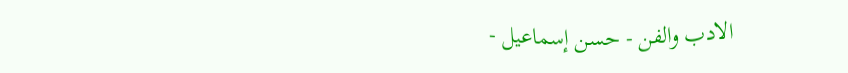الادب والفن - حسن إسماعيل -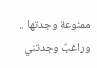ممنوعة وجدتها .. وراغبٌ وجدتني